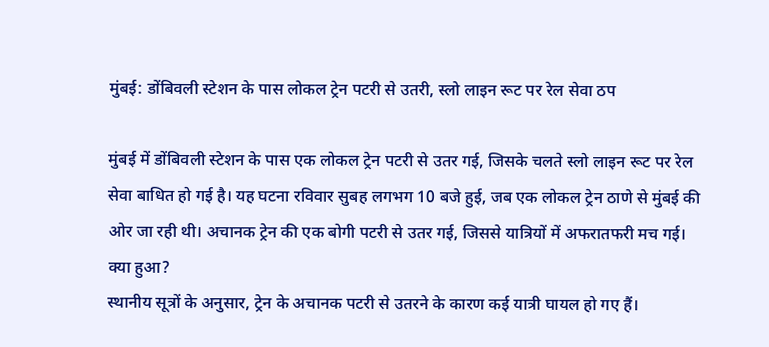मुंबई: डोंबिवली स्टेशन के पास लोकल ट्रेन पटरी से उतरी, स्लो लाइन रूट पर रेल सेवा ठप

मुंबई में डोंबिवली स्टेशन के पास एक लोकल ट्रेन पटरी से उतर गई, जिसके चलते स्लो लाइन रूट पर रेल सेवा बाधित हो गई है। यह घटना रविवार सुबह लगभग 10 बजे हुई, जब एक लोकल ट्रेन ठाणे से मुंबई की ओर जा रही थी। अचानक ट्रेन की एक बोगी पटरी से उतर गई, जिससे यात्रियों में अफरातफरी मच गई।
क्या हुआ?
स्थानीय सूत्रों के अनुसार, ट्रेन के अचानक पटरी से उतरने के कारण कई यात्री घायल हो गए हैं।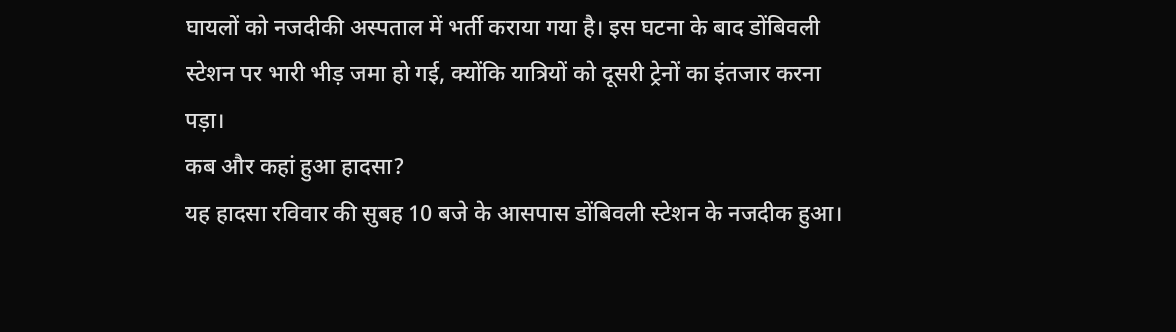घायलों को नजदीकी अस्पताल में भर्ती कराया गया है। इस घटना के बाद डोंबिवली स्टेशन पर भारी भीड़ जमा हो गई, क्योंकि यात्रियों को दूसरी ट्रेनों का इंतजार करना पड़ा।
कब और कहां हुआ हादसा?
यह हादसा रविवार की सुबह 10 बजे के आसपास डोंबिवली स्टेशन के नजदीक हुआ।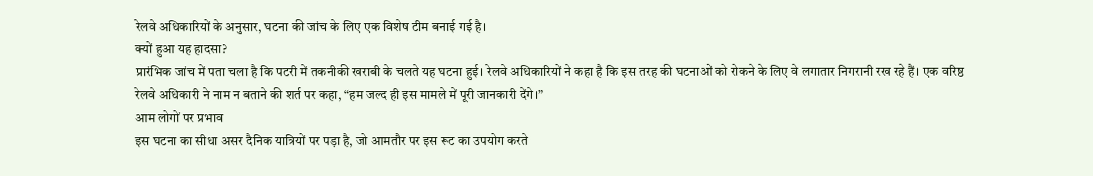रेलवे अधिकारियों के अनुसार, घटना की जांच के लिए एक विशेष टीम बनाई गई है।
क्यों हुआ यह हादसा?
प्रारंभिक जांच में पता चला है कि पटरी में तकनीकी खराबी के चलते यह घटना हुई। रेलवे अधिकारियों ने कहा है कि इस तरह की घटनाओं को रोकने के लिए वे लगातार निगरानी रख रहे हैं। एक वरिष्ठ रेलवे अधिकारी ने नाम न बताने की शर्त पर कहा, “हम जल्द ही इस मामले में पूरी जानकारी देंगे।”
आम लोगों पर प्रभाव
इस घटना का सीधा असर दैनिक यात्रियों पर पड़ा है, जो आमतौर पर इस रूट का उपयोग करते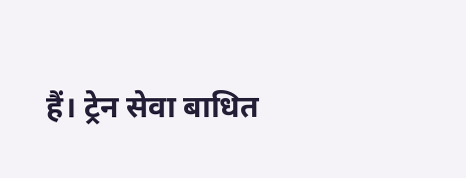हैं। ट्रेन सेवा बाधित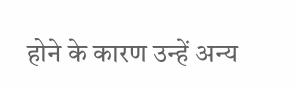होने के कारण उन्हें अन्य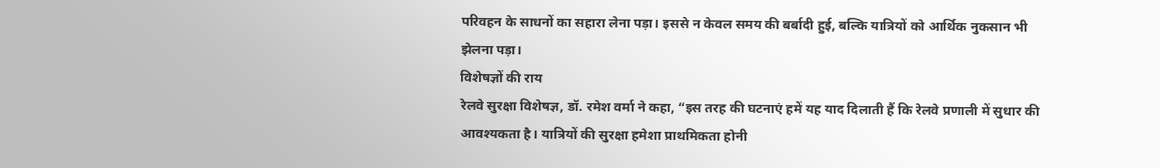परिवहन के साधनों का सहारा लेना पड़ा। इससे न केवल समय की बर्बादी हुई, बल्कि यात्रियों को आर्थिक नुकसान भी झेलना पड़ा।
विशेषज्ञों की राय
रेलवे सुरक्षा विशेषज्ञ, डॉ. रमेश वर्मा ने कहा, “इस तरह की घटनाएं हमें यह याद दिलाती हैं कि रेलवे प्रणाली में सुधार की आवश्यकता है। यात्रियों की सुरक्षा हमेशा प्राथमिकता होनी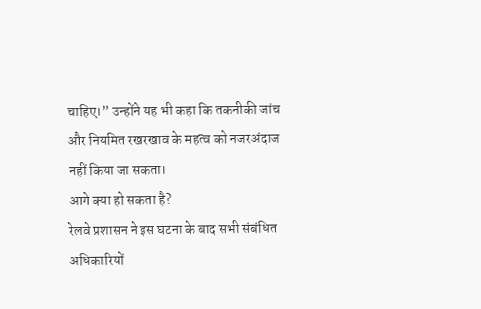चाहिए।” उन्होंने यह भी कहा कि तकनीकी जांच और नियमित रखरखाव के महत्व को नजरअंदाज नहीं किया जा सकता।
आगे क्या हो सकता है?
रेलवे प्रशासन ने इस घटना के बाद सभी संबंधित अधिकारियों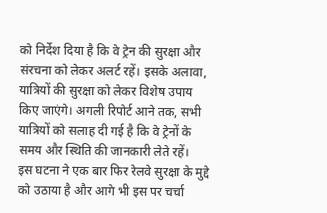को निर्देश दिया है कि वे ट्रेन की सुरक्षा और संरचना को लेकर अलर्ट रहें। इसके अलावा, यात्रियों की सुरक्षा को लेकर विशेष उपाय किए जाएंगे। अगली रिपोर्ट आने तक, सभी यात्रियों को सलाह दी गई है कि वे ट्रेनों के समय और स्थिति की जानकारी लेते रहें।
इस घटना ने एक बार फिर रेलवे सुरक्षा के मुद्दे को उठाया है और आगे भी इस पर चर्चा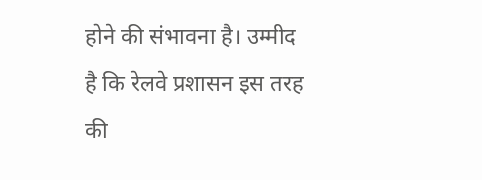होने की संभावना है। उम्मीद है कि रेलवे प्रशासन इस तरह की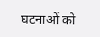घटनाओं को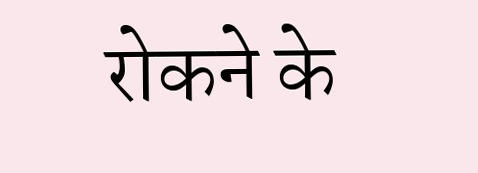रोकने के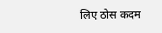लिए ठोस कदम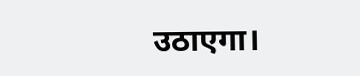उठाएगा।